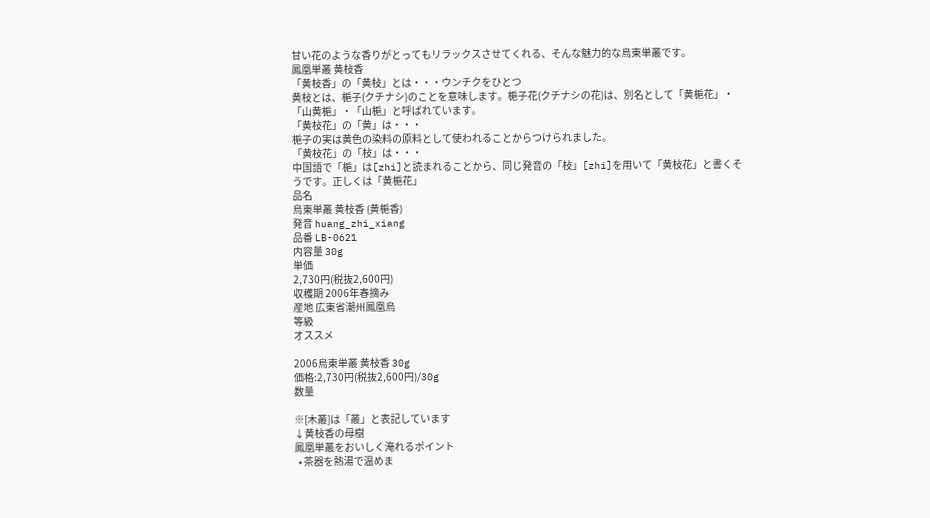甘い花のような香りがとってもリラックスさせてくれる、そんな魅力的な烏東単叢です。
鳳凰単叢 黄枝香
「黄枝香」の「黄枝」とは・・・ウンチクをひとつ
黄枝とは、梔子(クチナシ)のことを意味します。梔子花(クチナシの花)は、別名として「黄梔花」・「山黄梔」・「山梔」と呼ばれています。
「黄枝花」の「黄」は・・・
梔子の実は黄色の染料の原料として使われることからつけられました。
「黄枝花」の「枝」は・・・
中国語で「梔」は[zhi]と読まれることから、同じ発音の「枝」[zhi]を用いて「黄枝花」と書くそうです。正しくは「黄梔花」
品名
烏東単叢 黄枝香 (黄梔香)
発音 huang_zhi_xiang
品番 LB-0621
内容量 30g
単価
2,730円(税抜2,600円)
収穫期 2006年春摘み
産地 広東省潮州鳳凰烏
等級
オススメ

2006烏東単叢 黄枝香 30g
価格:2,730円(税抜2,600円)/30g
数量

※[木叢]は「叢」と表記しています
↓黄枝香の母樹
鳳凰単叢をおいしく淹れるポイント
  • 茶器を熱湯で温めま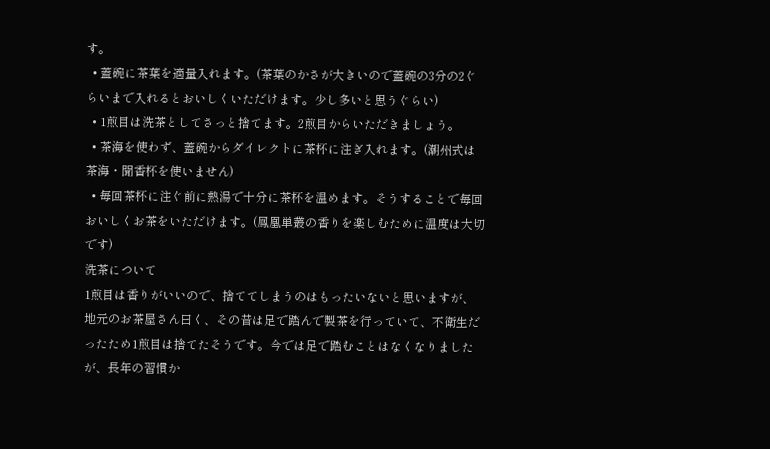す。
  • 蓋碗に茶葉を適量入れます。(茶葉のかさが大きいので蓋碗の3分の2ぐらいまで入れるとおいしくいただけます。少し多いと思うぐらい)
  • 1煎目は洗茶としてさっと捨てます。2煎目からいただきましょう。
  • 茶海を使わず、蓋碗からダイレクトに茶杯に注ぎ入れます。(潮州式は茶海・聞香杯を使いません)
  • 毎回茶杯に注ぐ前に熱湯で十分に茶杯を温めます。そうすることで毎回おいしくお茶をいただけます。(鳳凰単叢の香りを楽しむために温度は大切です)
洗茶について
1煎目は香りがいいので、捨ててしまうのはもったいないと思いますが、地元のお茶屋さん曰く、その昔は足で踏んで製茶を行っていて、不衛生だったため1煎目は捨てたそうです。今では足で踏むことはなくなりましたが、長年の習慣か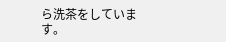ら洗茶をしています。